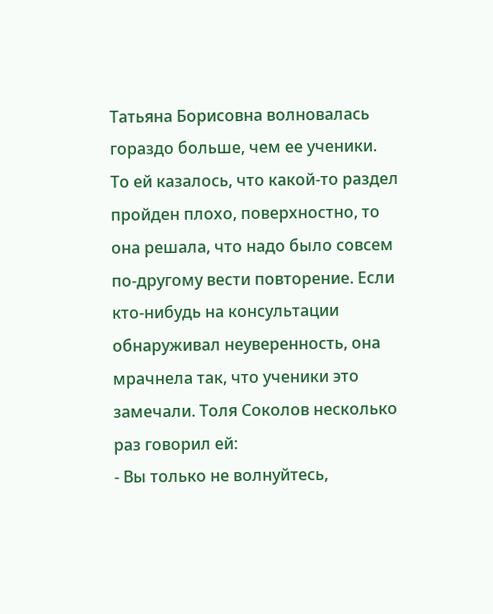Татьяна Борисовна волновалась гораздо больше, чем ее ученики. То ей казалось, что какой-то раздел пройден плохо, поверхностно, то она решала, что надо было совсем по-другому вести повторение. Если кто-нибудь на консультации обнаруживал неуверенность, она мрачнела так, что ученики это замечали. Толя Соколов несколько раз говорил ей:
- Вы только не волнуйтесь,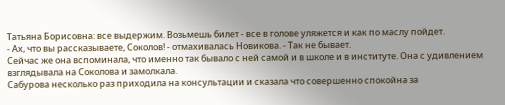Татьяна Борисовна: все выдержим. Возьмешь билет - все в голове уляжется и как по маслу пойдет.
- Ах, что вы рассказываете, Соколов! - отмахивалась Новикова. - Так не бывает.
Сейчас же она вспоминала, что именно так бывало с ней самой и в школе и в институте. Она с удивлением взглядывала на Соколова и замолкала.
Сабурова несколько раз приходила на консультации и сказала что совершенно спокойна за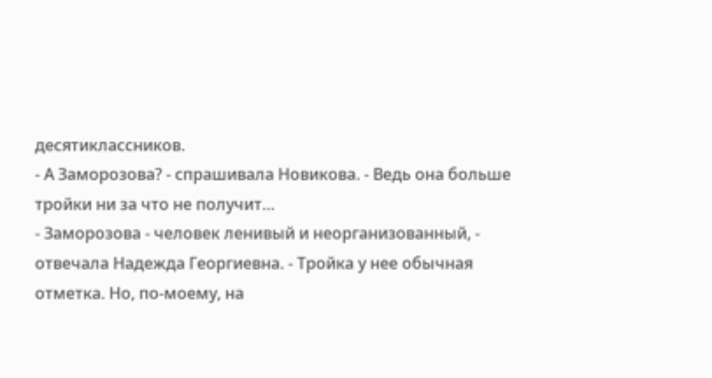десятиклассников.
- А Заморозова? - спрашивала Новикова. - Ведь она больше тройки ни за что не получит…
- Заморозова - человек ленивый и неорганизованный, - отвечала Надежда Георгиевна. - Тройка у нее обычная отметка. Но, по-моему, на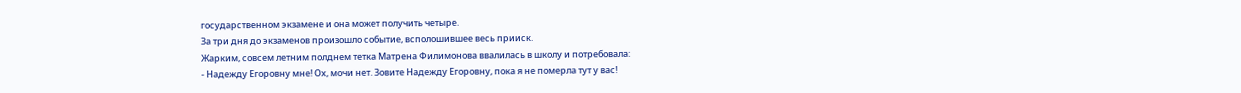государственном экзамене и она может получить четыре.
За три дня до экзаменов произошло событие, всполошившее весь прииск.
Жарким, совсем летним полднем тетка Матрена Филимонова ввалилась в школу и потребовала:
- Надежду Егоровну мне! Ох, мочи нет. Зовите Надежду Егоровну, пока я не померла тут у вас!